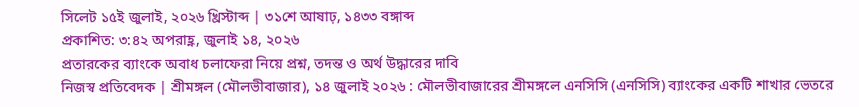সিলেট ১৫ই জুলাই, ২০২৬ খ্রিস্টাব্দ | ৩১শে আষাঢ়, ১৪৩৩ বঙ্গাব্দ
প্রকাশিত: ৩:৪২ অপরাহ্ণ, জুলাই ১৪, ২০২৬
প্রতারকের ব্যাংকে অবাধ চলাফেরা নিয়ে প্রশ্ন, তদন্ত ও অর্থ উদ্ধারের দাবি
নিজস্ব প্রতিবেদক | শ্রীমঙ্গল (মৌলভীবাজার), ১৪ জুলাই ২০২৬ : মৌলভীবাজারের শ্রীমঙ্গলে এনসিসি (এনসিসি) ব্যাংকের একটি শাখার ভেতরে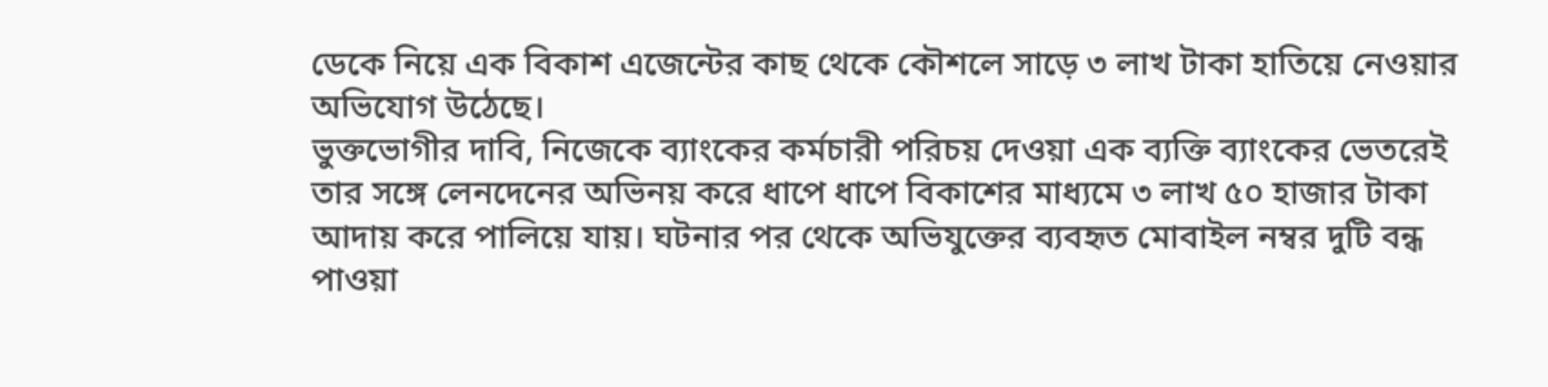ডেকে নিয়ে এক বিকাশ এজেন্টের কাছ থেকে কৌশলে সাড়ে ৩ লাখ টাকা হাতিয়ে নেওয়ার অভিযোগ উঠেছে।
ভুক্তভোগীর দাবি, নিজেকে ব্যাংকের কর্মচারী পরিচয় দেওয়া এক ব্যক্তি ব্যাংকের ভেতরেই তার সঙ্গে লেনদেনের অভিনয় করে ধাপে ধাপে বিকাশের মাধ্যমে ৩ লাখ ৫০ হাজার টাকা আদায় করে পালিয়ে যায়। ঘটনার পর থেকে অভিযুক্তের ব্যবহৃত মোবাইল নম্বর দুটি বন্ধ পাওয়া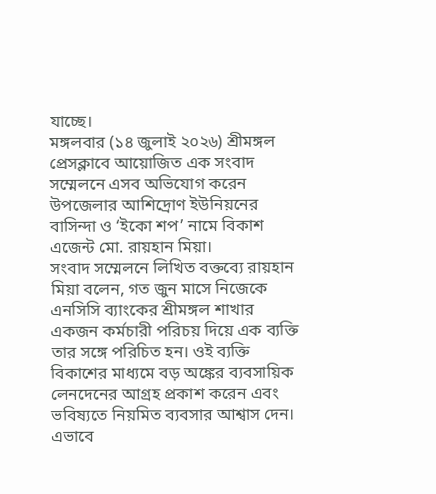যাচ্ছে।
মঙ্গলবার (১৪ জুলাই ২০২৬) শ্রীমঙ্গল প্রেসক্লাবে আয়োজিত এক সংবাদ সম্মেলনে এসব অভিযোগ করেন উপজেলার আশিদ্রোণ ইউনিয়নের বাসিন্দা ও ‘ইকো শপ’ নামে বিকাশ এজেন্ট মো. রায়হান মিয়া।
সংবাদ সম্মেলনে লিখিত বক্তব্যে রায়হান মিয়া বলেন, গত জুন মাসে নিজেকে এনসিসি ব্যাংকের শ্রীমঙ্গল শাখার একজন কর্মচারী পরিচয় দিয়ে এক ব্যক্তি তার সঙ্গে পরিচিত হন। ওই ব্যক্তি বিকাশের মাধ্যমে বড় অঙ্কের ব্যবসায়িক লেনদেনের আগ্রহ প্রকাশ করেন এবং ভবিষ্যতে নিয়মিত ব্যবসার আশ্বাস দেন। এভাবে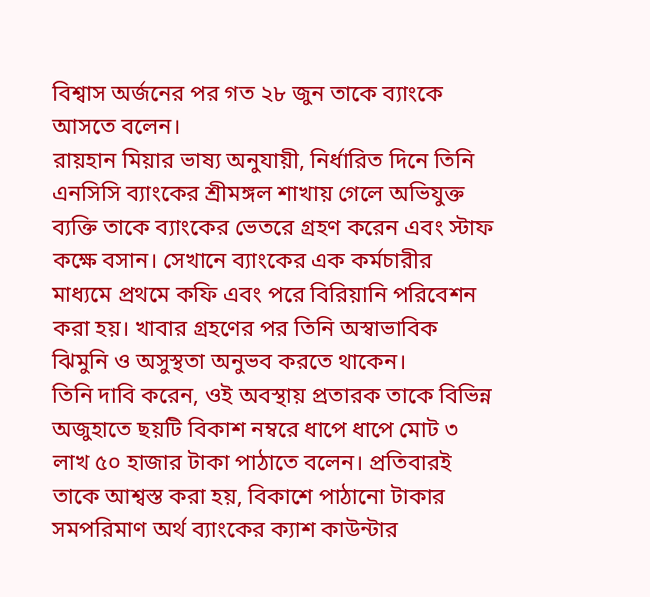বিশ্বাস অর্জনের পর গত ২৮ জুন তাকে ব্যাংকে আসতে বলেন।
রায়হান মিয়ার ভাষ্য অনুযায়ী, নির্ধারিত দিনে তিনি এনসিসি ব্যাংকের শ্রীমঙ্গল শাখায় গেলে অভিযুক্ত ব্যক্তি তাকে ব্যাংকের ভেতরে গ্রহণ করেন এবং স্টাফ কক্ষে বসান। সেখানে ব্যাংকের এক কর্মচারীর মাধ্যমে প্রথমে কফি এবং পরে বিরিয়ানি পরিবেশন করা হয়। খাবার গ্রহণের পর তিনি অস্বাভাবিক ঝিমুনি ও অসুস্থতা অনুভব করতে থাকেন।
তিনি দাবি করেন, ওই অবস্থায় প্রতারক তাকে বিভিন্ন অজুহাতে ছয়টি বিকাশ নম্বরে ধাপে ধাপে মোট ৩ লাখ ৫০ হাজার টাকা পাঠাতে বলেন। প্রতিবারই তাকে আশ্বস্ত করা হয়, বিকাশে পাঠানো টাকার সমপরিমাণ অর্থ ব্যাংকের ক্যাশ কাউন্টার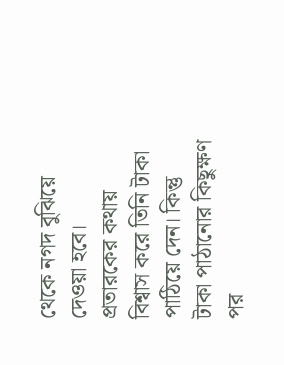থেকে নগদ বুঝিয়ে দেওয়া হবে। প্রতারকের কথায় বিশ্বাস করে তিনি টাকা পাঠিয়ে দেন। কিন্তু টাকা পাঠানোর কিছুক্ষণ পর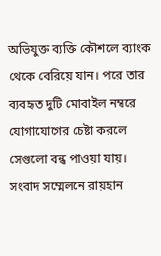অভিযুক্ত ব্যক্তি কৌশলে ব্যাংক থেকে বেরিয়ে যান। পরে তার ব্যবহৃত দুটি মোবাইল নম্বরে যোগাযোগের চেষ্টা করলে সেগুলো বন্ধ পাওয়া যায়।
সংবাদ সম্মেলনে রায়হান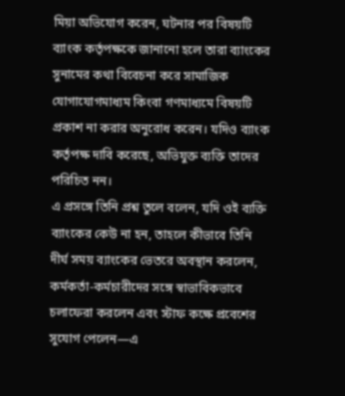মিয়া অভিযোগ করেন, ঘটনার পর বিষয়টি ব্যাংক কর্তৃপক্ষকে জানানো হলে তারা ব্যাংকের সুনামের কথা বিবেচনা করে সামাজিক যোগাযোগমাধ্যম কিংবা গণমাধ্যমে বিষয়টি প্রকাশ না করার অনুরোধ করেন। যদিও ব্যাংক কর্তৃপক্ষ দাবি করেছে, অভিযুক্ত ব্যক্তি তাদের পরিচিত নন।
এ প্রসঙ্গে তিনি প্রশ্ন তুলে বলেন, যদি ওই ব্যক্তি ব্যাংকের কেউ না হন, তাহলে কীভাবে তিনি দীর্ঘ সময় ব্যাংকের ভেতরে অবস্থান করলেন, কর্মকর্তা-কর্মচারীদের সঙ্গে স্বাভাবিকভাবে চলাফেরা করলেন এবং স্টাফ কক্ষে প্রবেশের সুযোগ পেলেন—এ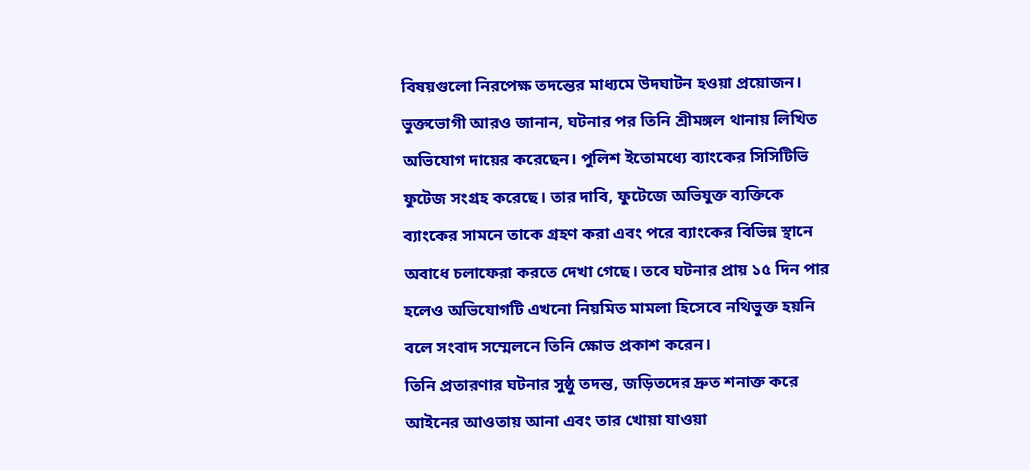বিষয়গুলো নিরপেক্ষ তদন্তের মাধ্যমে উদঘাটন হওয়া প্রয়োজন।
ভুক্তভোগী আরও জানান, ঘটনার পর তিনি শ্রীমঙ্গল থানায় লিখিত অভিযোগ দায়ের করেছেন। পুলিশ ইতোমধ্যে ব্যাংকের সিসিটিভি ফুটেজ সংগ্রহ করেছে। তার দাবি, ফুটেজে অভিযুক্ত ব্যক্তিকে ব্যাংকের সামনে তাকে গ্রহণ করা এবং পরে ব্যাংকের বিভিন্ন স্থানে অবাধে চলাফেরা করতে দেখা গেছে। তবে ঘটনার প্রায় ১৫ দিন পার হলেও অভিযোগটি এখনো নিয়মিত মামলা হিসেবে নথিভুক্ত হয়নি বলে সংবাদ সম্মেলনে তিনি ক্ষোভ প্রকাশ করেন।
তিনি প্রতারণার ঘটনার সুষ্ঠু তদন্ত, জড়িতদের দ্রুত শনাক্ত করে আইনের আওতায় আনা এবং তার খোয়া যাওয়া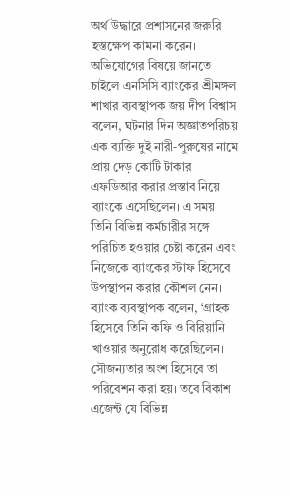অর্থ উদ্ধারে প্রশাসনের জরুরি হস্তক্ষেপ কামনা করেন।
অভিযোগের বিষয়ে জানতে চাইলে এনসিসি ব্যাংকের শ্রীমঙ্গল শাখার ব্যবস্থাপক জয় দীপ বিশ্বাস বলেন, ঘটনার দিন অজ্ঞাতপরিচয় এক ব্যক্তি দুই নারী-পুরুষের নামে প্রায় দেড় কোটি টাকার এফডিআর করার প্রস্তাব নিয়ে ব্যাংকে এসেছিলেন। এ সময় তিনি বিভিন্ন কর্মচারীর সঙ্গে পরিচিত হওয়ার চেষ্টা করেন এবং নিজেকে ব্যাংকের স্টাফ হিসেবে উপস্থাপন করার কৌশল নেন।
ব্যাংক ব্যবস্থাপক বলেন, ‘গ্রাহক হিসেবে তিনি কফি ও বিরিয়ানি খাওয়ার অনুরোধ করেছিলেন। সৌজন্যতার অংশ হিসেবে তা পরিবেশন করা হয়। তবে বিকাশ এজেন্ট যে বিভিন্ন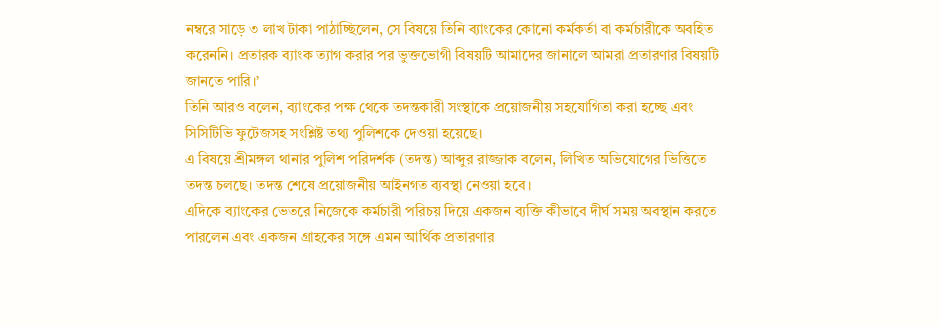নম্বরে সাড়ে ৩ লাখ টাকা পাঠাচ্ছিলেন, সে বিষয়ে তিনি ব্যাংকের কোনো কর্মকর্তা বা কর্মচারীকে অবহিত করেননি। প্রতারক ব্যাংক ত্যাগ করার পর ভুক্তভোগী বিষয়টি আমাদের জানালে আমরা প্রতারণার বিষয়টি জানতে পারি।’
তিনি আরও বলেন, ব্যাংকের পক্ষ থেকে তদন্তকারী সংস্থাকে প্রয়োজনীয় সহযোগিতা করা হচ্ছে এবং সিসিটিভি ফুটেজসহ সংশ্লিষ্ট তথ্য পুলিশকে দেওয়া হয়েছে।
এ বিষয়ে শ্রীমঙ্গল থানার পুলিশ পরিদর্শক (তদন্ত) আব্দুর রাজ্জাক বলেন, লিখিত অভিযোগের ভিত্তিতে তদন্ত চলছে। তদন্ত শেষে প্রয়োজনীয় আইনগত ব্যবস্থা নেওয়া হবে।
এদিকে ব্যাংকের ভেতরে নিজেকে কর্মচারী পরিচয় দিয়ে একজন ব্যক্তি কীভাবে দীর্ঘ সময় অবস্থান করতে পারলেন এবং একজন গ্রাহকের সঙ্গে এমন আর্থিক প্রতারণার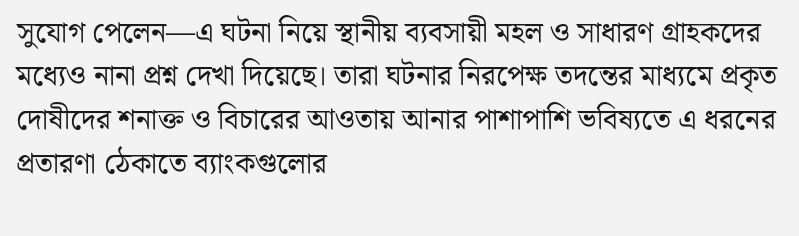সুযোগ পেলেন—এ ঘটনা নিয়ে স্থানীয় ব্যবসায়ী মহল ও সাধারণ গ্রাহকদের মধ্যেও নানা প্রশ্ন দেখা দিয়েছে। তারা ঘটনার নিরপেক্ষ তদন্তের মাধ্যমে প্রকৃত দোষীদের শনাক্ত ও বিচারের আওতায় আনার পাশাপাশি ভবিষ্যতে এ ধরনের প্রতারণা ঠেকাতে ব্যাংকগুলোর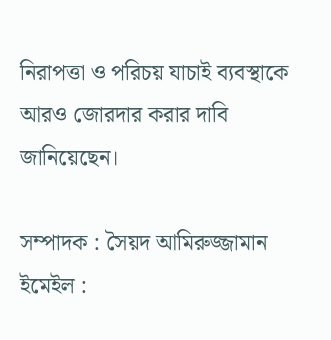নিরাপত্তা ও পরিচয় যাচাই ব্যবস্থাকে আরও জোরদার করার দাবি জানিয়েছেন।

সম্পাদক : সৈয়দ আমিরুজ্জামান
ইমেইল :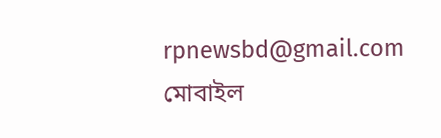rpnewsbd@gmail.com
মোবাইল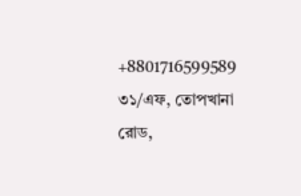+8801716599589
৩১/এফ, তোপখানা রোড,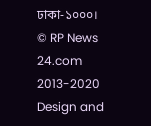ঢাকা-১০০০।
© RP News 24.com 2013-2020
Design and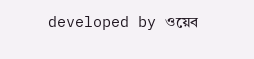developed by ওয়েব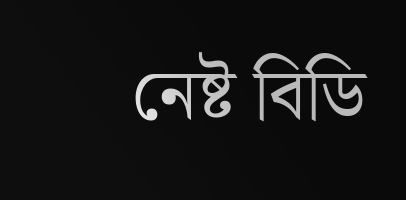নেষ্ট বিডি